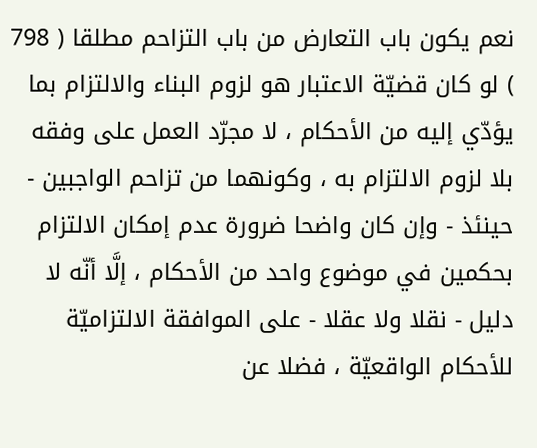نعم يكون باب التعارض من باب التزاحم مطلقا ( 798 ) لو كان قضيّة الاعتبار هو لزوم البناء والالتزام بما يؤدّي إليه من الأحكام ، لا مجرّد العمل على وفقه بلا لزوم الالتزام به ، وكونهما من تزاحم الواجبين - حينئذ - وإن كان واضحا ضرورة عدم إمكان الالتزام بحكمين في موضوع واحد من الأحكام ، إلَّا أنّه لا دليل - نقلا ولا عقلا - على الموافقة الالتزاميّة للأحكام الواقعيّة ، فضلا عن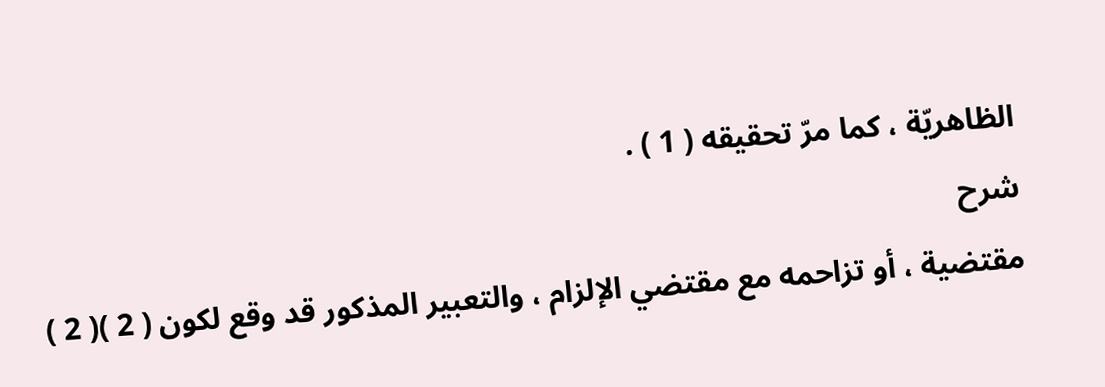الظاهريّة ، كما مرّ تحقيقه ( 1 ) .
شرح
مقتضية ، أو تزاحمه مع مقتضي الإلزام ، والتعبير المذكور قد وقع لكون ( 2 )( 2 )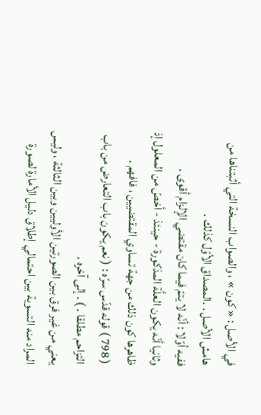في الأصل : « كون » ، والصواب النسخة التي أثبتناها من هامش الأصل . .المصداق الأوّل كذلك .
ففيه أوّلا : أنّه لا يتمّ فيما كان مقتضي الإلزام أقوى .
وثانيا أنّه يكون العلَّة المذكورة - حينئذ - أخصّ من المعلول إذ ظاهرها كون ذلك من جهة تساوي المقتضيين ، فافهم .
( 798 ) قوله قدّس سرّه : ( نعم يكون باب التعارض من باب التزاحم مطلقا . ) . إلى آخره .
يعني من غير فرق بين الصورتين الأوليين وبين الثالثة ، وليس المراد منه التسوية بين احتمالي إطلاق دليل الأمارة لصورة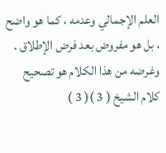العلم الإجمالي وعدمه ، كما هو واضح ، بل هو مفروض بعد فرض الإطلاق .
وغرضه من هذا الكلام هو تصحيح كلام الشيخ ( 3 )( 3 )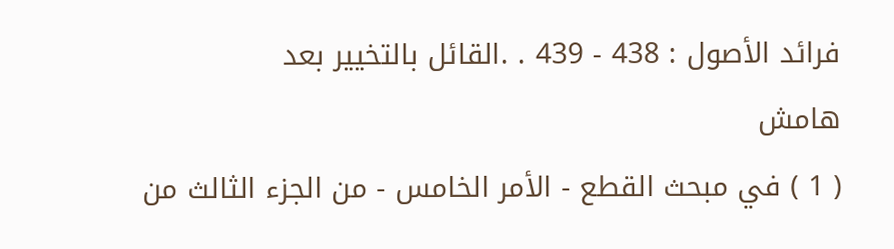فرائد الأصول : 438 - 439 . .القائل بالتخيير بعد
هامش
( 1 ) في مبحث القطع - الأمر الخامس - من الجزء الثالث من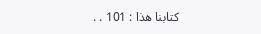كتابنا هذا : 101 . .